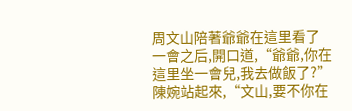周文山陪著爺爺在這里看了一會之后,開口道,“爺爺,你在這里坐一會兒,我去做飯了?”
陳婉站起來,“文山,要不你在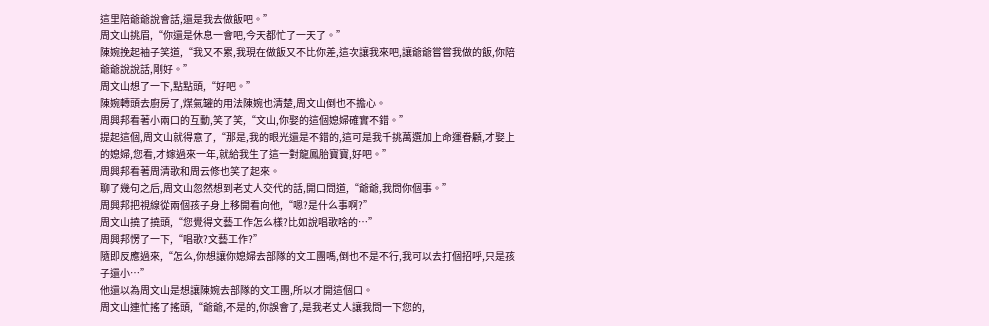這里陪爺爺說會話,還是我去做飯吧。”
周文山挑眉,“你還是休息一會吧,今天都忙了一天了。”
陳婉挽起袖子笑道,“我又不累,我現在做飯又不比你差,這次讓我來吧,讓爺爺嘗嘗我做的飯,你陪爺爺說說話,剛好。”
周文山想了一下,點點頭,“好吧。”
陳婉轉頭去廚房了,煤氣罐的用法陳婉也清楚,周文山倒也不擔心。
周興邦看著小兩口的互動,笑了笑,“文山,你娶的這個媳婦確實不錯。”
提起這個,周文山就得意了,“那是,我的眼光還是不錯的,這可是我千挑萬選加上命運眷顧,才娶上的媳婦,您看,才嫁過來一年,就給我生了這一對龍鳳胎寶寶,好吧。”
周興邦看著周清歌和周云修也笑了起來。
聊了幾句之后,周文山忽然想到老丈人交代的話,開口問道,“爺爺,我問你個事。”
周興邦把視線從兩個孩子身上移開看向他,“嗯?是什么事啊?”
周文山撓了撓頭,“您覺得文藝工作怎么樣?比如說唱歌啥的…”
周興邦愣了一下,“唱歌?文藝工作?”
隨即反應過來,“怎么,你想讓你媳婦去部隊的文工團嗎,倒也不是不行,我可以去打個招呼,只是孩子還小…”
他還以為周文山是想讓陳婉去部隊的文工團,所以才開這個口。
周文山連忙搖了搖頭,“爺爺,不是的,你誤會了,是我老丈人讓我問一下您的,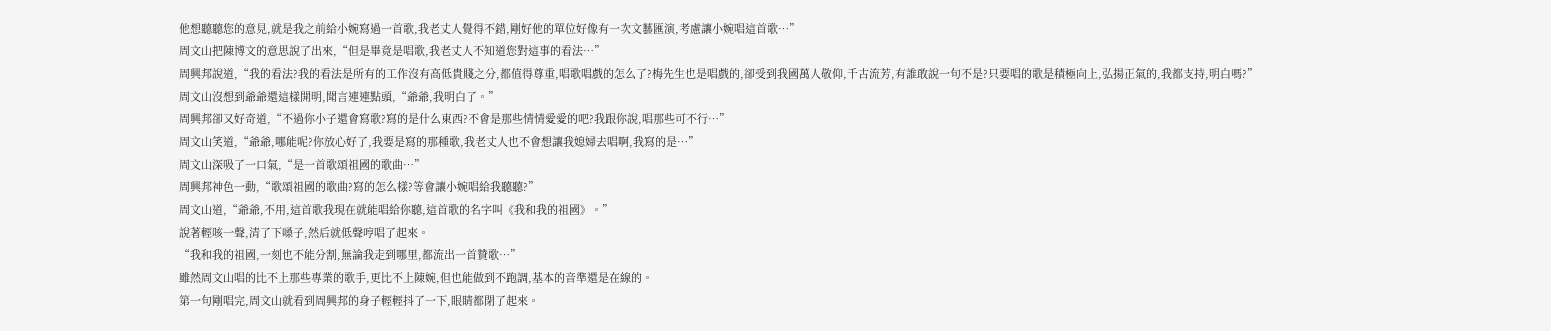他想聽聽您的意見,就是我之前給小婉寫過一首歌,我老丈人覺得不錯,剛好他的單位好像有一次文藝匯演,考慮讓小婉唱這首歌…”
周文山把陳博文的意思說了出來,“但是畢竟是唱歌,我老丈人不知道您對這事的看法…”
周興邦說道,“我的看法?我的看法是所有的工作沒有高低貴賤之分,都值得尊重,唱歌唱戲的怎么了?梅先生也是唱戲的,卻受到我國萬人敬仰,千古流芳,有誰敢說一句不是?只要唱的歌是積極向上,弘揚正氣的,我都支持,明白嗎?”
周文山沒想到爺爺還這樣開明,聞言連連點頭,“爺爺,我明白了。”
周興邦卻又好奇道,“不過你小子還會寫歌?寫的是什么東西?不會是那些情情愛愛的吧?我跟你說,唱那些可不行…”
周文山笑道,“爺爺,哪能呢?你放心好了,我要是寫的那種歌,我老丈人也不會想讓我媳婦去唱啊,我寫的是…”
周文山深吸了一口氣,“是一首歌頌祖國的歌曲…”
周興邦神色一動,“歌頌祖國的歌曲?寫的怎么樣?等會讓小婉唱給我聽聽?”
周文山道,“爺爺,不用,這首歌我現在就能唱給你聽,這首歌的名字叫《我和我的祖國》。”
說著輕咳一聲,清了下嗓子,然后就低聲哼唱了起來。
“我和我的祖國,一刻也不能分割,無論我走到哪里,都流出一首贊歌…”
雖然周文山唱的比不上那些專業的歌手,更比不上陳婉,但也能做到不跑調,基本的音準還是在線的。
第一句剛唱完,周文山就看到周興邦的身子輕輕抖了一下,眼睛都閉了起來。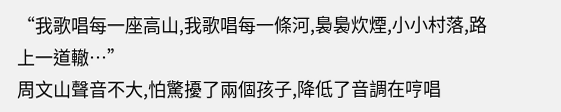“我歌唱每一座高山,我歌唱每一條河,裊裊炊煙,小小村落,路上一道轍…”
周文山聲音不大,怕驚擾了兩個孩子,降低了音調在哼唱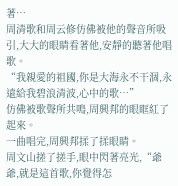著…
周清歌和周云修仿佛被他的聲音所吸引,大大的眼睛看著他,安靜的聽著他唱歌。
“我親愛的祖國,你是大海永不干涸,永遠給我碧浪清波,心中的歌…”
仿佛被歌聲所共鳴,周興邦的眼眶紅了起來。
一曲唱完,周興邦揉了揉眼睛。
周文山搓了搓手,眼中閃著亮光,“爺爺,就是這首歌,你覺得怎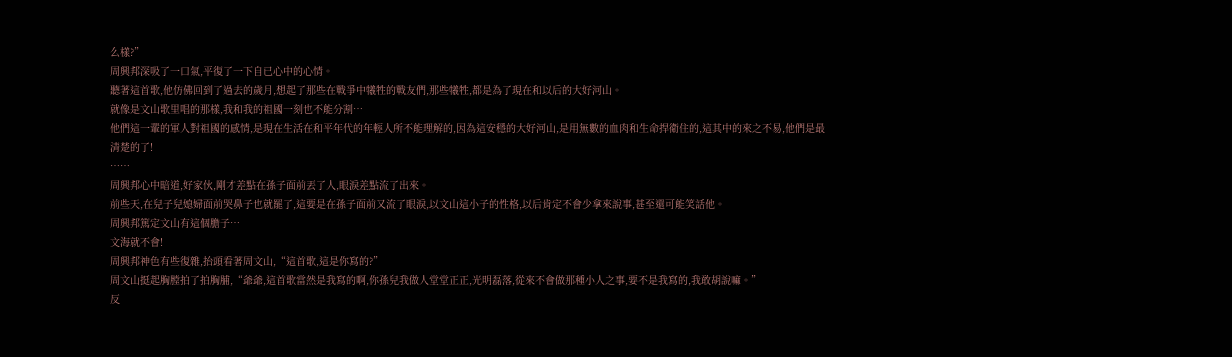么樣?”
周興邦深吸了一口氣,平復了一下自已心中的心情。
聽著這首歌,他仿佛回到了過去的歲月,想起了那些在戰爭中犧牲的戰友們,那些犧牲,都是為了現在和以后的大好河山。
就像是文山歌里唱的那樣,我和我的祖國一刻也不能分割…
他們這一輩的軍人對祖國的感情,是現在生活在和平年代的年輕人所不能理解的,因為這安穩的大好河山,是用無數的血肉和生命捍衛住的,這其中的來之不易,他們是最清楚的了!
……
周興邦心中暗道,好家伙,剛才差點在孫子面前丟了人,眼淚差點流了出來。
前些天,在兒子兒媳婦面前哭鼻子也就罷了,這要是在孫子面前又流了眼淚,以文山這小子的性格,以后肯定不會少拿來說事,甚至還可能笑話他。
周興邦篤定文山有這個膽子…
文海就不會!
周興邦神色有些復雜,抬頭看著周文山,“這首歌,這是你寫的?”
周文山挺起胸膛拍了拍胸脯,“爺爺,這首歌當然是我寫的啊,你孫兒我做人堂堂正正,光明磊落,從來不會做那種小人之事,要不是我寫的,我敢胡說嘛。”
反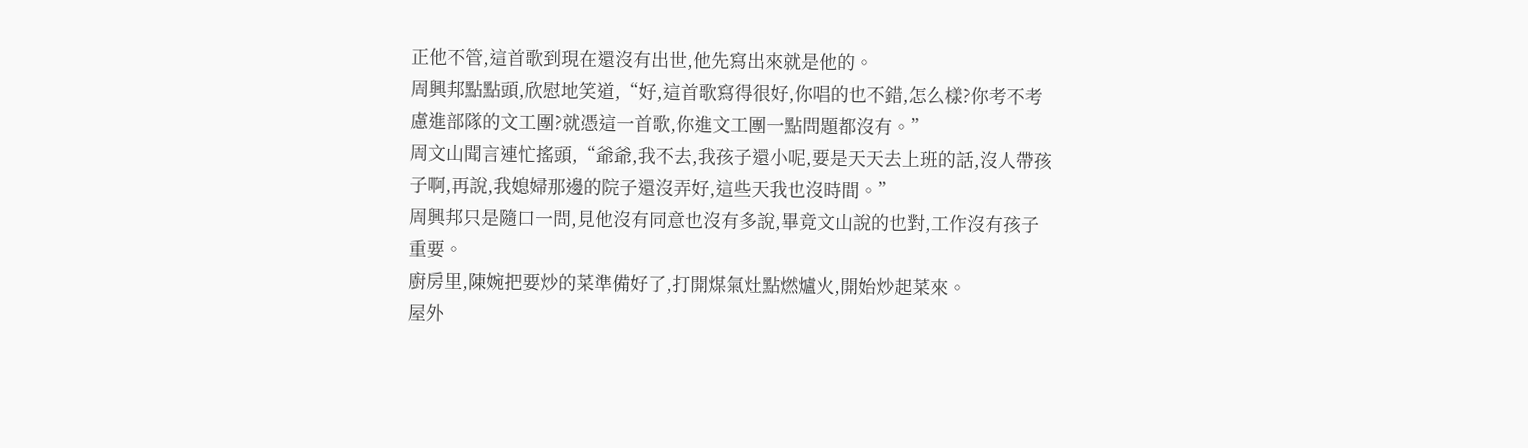正他不管,這首歌到現在還沒有出世,他先寫出來就是他的。
周興邦點點頭,欣慰地笑道,“好,這首歌寫得很好,你唱的也不錯,怎么樣?你考不考慮進部隊的文工團?就憑這一首歌,你進文工團一點問題都沒有。”
周文山聞言連忙搖頭,“爺爺,我不去,我孩子還小呢,要是天天去上班的話,沒人帶孩子啊,再說,我媳婦那邊的院子還沒弄好,這些天我也沒時間。”
周興邦只是隨口一問,見他沒有同意也沒有多說,畢竟文山說的也對,工作沒有孩子重要。
廚房里,陳婉把要炒的菜準備好了,打開煤氣灶點燃爐火,開始炒起菜來。
屋外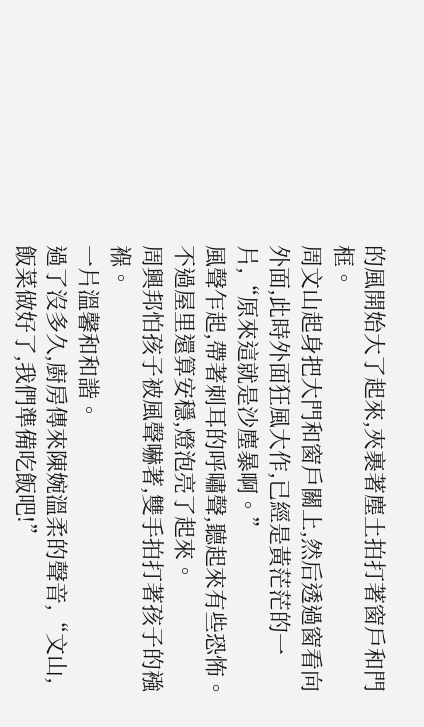的風開始大了起來,夾裹著塵土拍打著窗戶和門框。
周文山起身把大門和窗戶關上,然后透過窗看向外面,此時外面狂風大作,已經是黃茫茫的一片,“原來這就是沙塵暴啊。”
風聲乍起,帶著刺耳的呼嘯聲,聽起來有些恐怖。
不過屋里還算安穩,燈泡亮了起來。
周興邦怕孩子被風聲嚇著,雙手拍打著孩子的襁褓。
一片溫馨和和諧。
過了沒多久,廚房傳來陳婉溫柔的聲音,“文山,飯菜做好了,我們準備吃飯吧!”